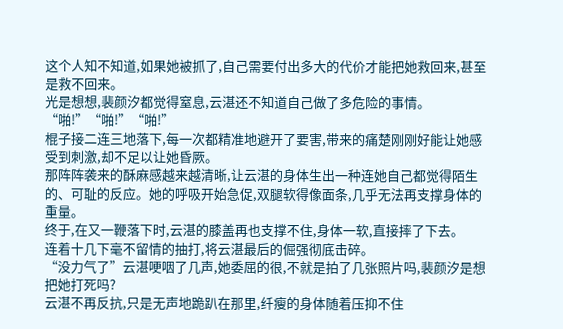这个人知不知道,如果她被抓了,自己需要付出多大的代价才能把她救回来,甚至是救不回来。
光是想想,裴颜汐都觉得窒息,云湛还不知道自己做了多危险的事情。
“啪!”“啪!”“啪!”
棍子接二连三地落下,每一次都精准地避开了要害,带来的痛楚刚刚好能让她感受到刺激,却不足以让她昏厥。
那阵阵袭来的酥麻感越来越清晰,让云湛的身体生出一种连她自己都觉得陌生的、可耻的反应。她的呼吸开始急促,双腿软得像面条,几乎无法再支撑身体的重量。
终于,在又一鞭落下时,云湛的膝盖再也支撑不住,身体一软,直接摔了下去。
连着十几下毫不留情的抽打,将云湛最后的倔强彻底击碎。
“没力气了”云湛哽咽了几声,她委屈的很,不就是拍了几张照片吗,裴颜汐是想把她打死吗?
云湛不再反抗,只是无声地跪趴在那里,纤瘦的身体随着压抑不住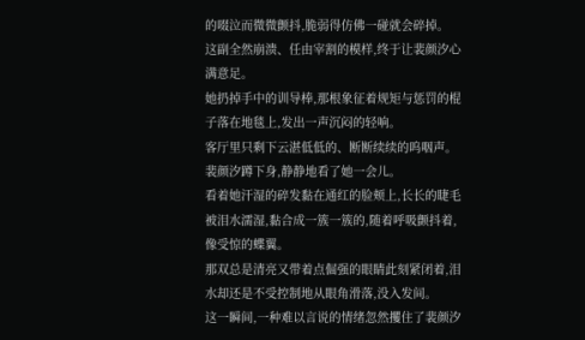的啜泣而微微颤抖,脆弱得仿佛一碰就会碎掉。
这副全然崩溃、任由宰割的模样,终于让裴颜汐心满意足。
她扔掉手中的训导棒,那根象征着规矩与惩罚的棍子落在地毯上,发出一声沉闷的轻响。
客厅里只剩下云湛低低的、断断续续的呜咽声。
裴颜汐蹲下身,静静地看了她一会儿。
看着她汗湿的碎发黏在通红的脸颊上,长长的睫毛被泪水濡湿,黏合成一簇一簇的,随着呼吸颤抖着,像受惊的蝶翼。
那双总是清亮又带着点倔强的眼睛此刻紧闭着,泪水却还是不受控制地从眼角滑落,没入发间。
这一瞬间,一种难以言说的情绪忽然攫住了裴颜汐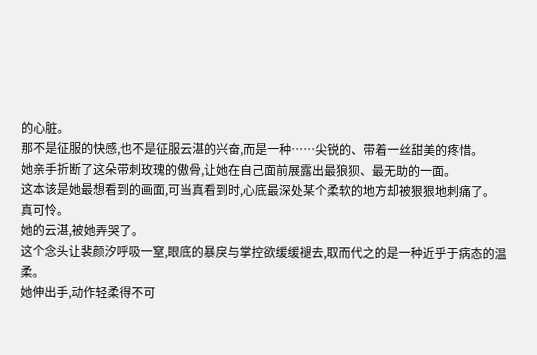的心脏。
那不是征服的快感,也不是征服云湛的兴奋,而是一种……尖锐的、带着一丝甜美的疼惜。
她亲手折断了这朵带刺玫瑰的傲骨,让她在自己面前展露出最狼狈、最无助的一面。
这本该是她最想看到的画面,可当真看到时,心底最深处某个柔软的地方却被狠狠地刺痛了。
真可怜。
她的云湛,被她弄哭了。
这个念头让裴颜汐呼吸一窒,眼底的暴戾与掌控欲缓缓褪去,取而代之的是一种近乎于病态的温柔。
她伸出手,动作轻柔得不可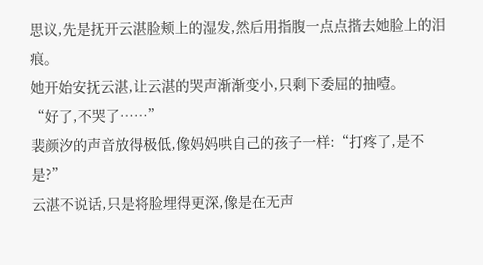思议,先是抚开云湛脸颊上的湿发,然后用指腹一点点揩去她脸上的泪痕。
她开始安抚云湛,让云湛的哭声渐渐变小,只剩下委屈的抽噎。
“好了,不哭了……”
裴颜汐的声音放得极低,像妈妈哄自己的孩子一样:“打疼了,是不是?”
云湛不说话,只是将脸埋得更深,像是在无声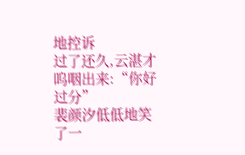地控诉
过了还久,云湛才呜咽出来:“你好过分”
裴颜汐低低地笑了一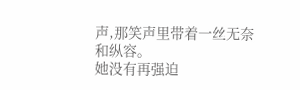声,那笑声里带着一丝无奈和纵容。
她没有再强迫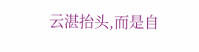云湛抬头,而是自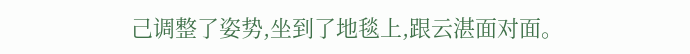己调整了姿势,坐到了地毯上,跟云湛面对面。